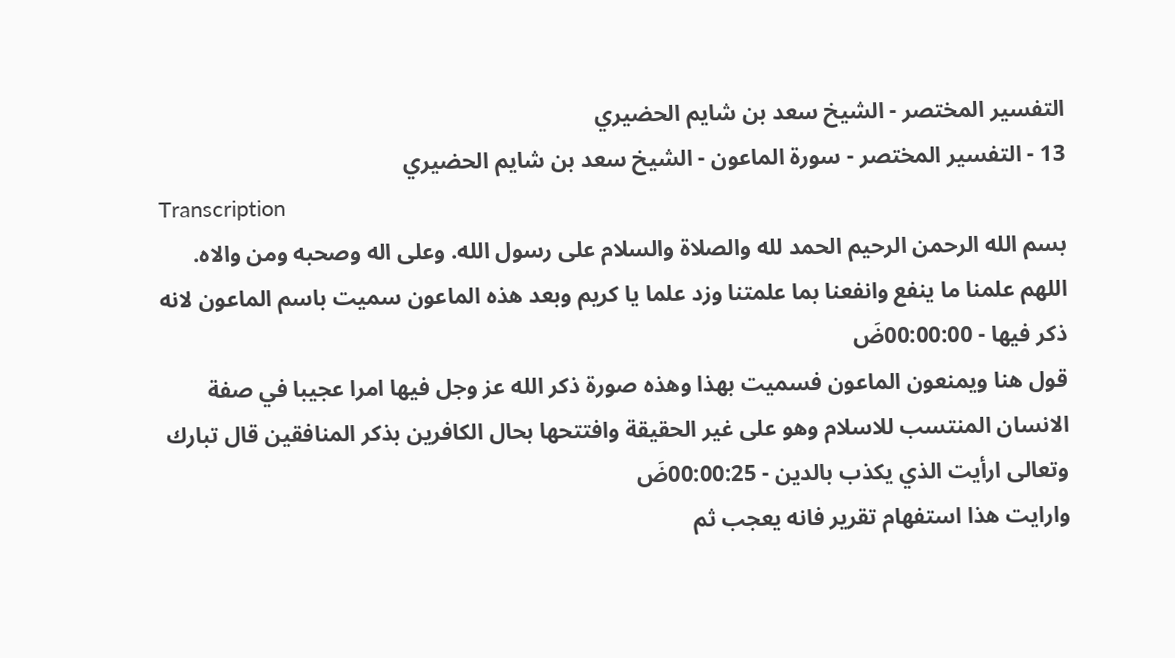التفسير المختصر - الشيخ سعد بن شايم الحضيري
13 - التفسير المختصر - سورة الماعون - الشيخ سعد بن شايم الحضيري
Transcription
بسم الله الرحمن الرحيم الحمد لله والصلاة والسلام على رسول الله. وعلى اله وصحبه ومن والاه. اللهم علمنا ما ينفع وانفعنا بما علمتنا وزد علما يا كريم وبعد هذه الماعون سميت باسم الماعون لانه ذكر فيها - 00:00:00ضَ
قول هنا ويمنعون الماعون فسميت بهذا وهذه صورة ذكر الله عز وجل فيها امرا عجيبا في صفة الانسان المنتسب للاسلام وهو على غير الحقيقة وافتتحها بحال الكافرين بذكر المنافقين قال تبارك وتعالى ارأيت الذي يكذب بالدين - 00:00:25ضَ
وارايت هذا استفهام تقرير فانه يعجب ثم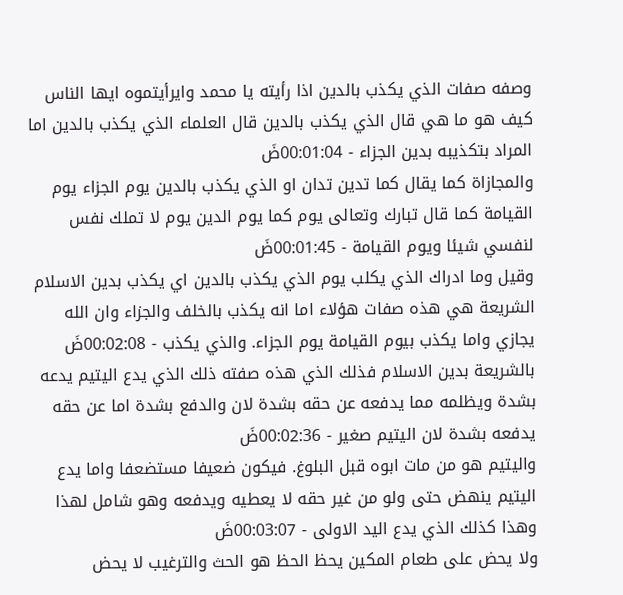وصفه صفات الذي يكذب بالدين اذا رأيته يا محمد وايرأيتموه ايها الناس كيف هو ما هي قال الذي يكذب بالدين قال العلماء الذي يكذب بالدين اما المراد بتكذيبه بدين الجزاء - 00:01:04ضَ
والمجازاة كما يقال كما تدين تدان او الذي يكذب بالدين يوم الجزاء يوم القيامة كما قال تبارك وتعالى يوم كما يوم الدين يوم لا تملك نفس لنفسي شيئا ويوم القيامة - 00:01:45ضَ
وقيل وما ادراك الذي يكلب يوم الذي يكذب بالدين اي يكذب بدين الاسلام الشريعة هي هذه صفات هؤلاء اما انه يكذب بالخلف والجزاء وان الله يجازي واما يكذب بيوم القيامة يوم الجزاء. والذي يكذب - 00:02:08ضَ
بالشريعة بدين الاسلام فذلك الذي هذه صفته ذلك الذي يدع اليتيم يدعه بشدة ويظلمه مما يدفعه عن حقه بشدة لان والدفع بشدة اما عن حقه يدفعه بشدة لان اليتيم صغير - 00:02:36ضَ
واليتيم هو من مات ابوه قبل البلوغ. فيكون ضعيفا مستضعفا واما يدع اليتيم ينهض حتى ولو من غير حقه لا يعطيه ويدفعه وهو شامل لهذا وهذا كذلك الذي يدع اليد الاولى - 00:03:07ضَ
ولا يحض على طعام المكين يحظ الحظ هو الحث والترغيب لا يحض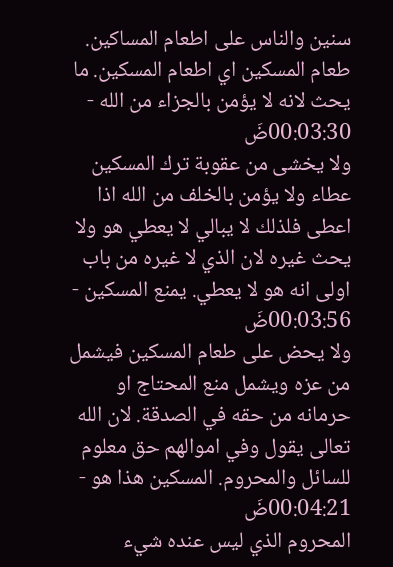سنين والناس على اطعام المساكين. طعام المسكين اي اطعام المسكين. ما يحث لانه لا يؤمن بالجزاء من الله - 00:03:30ضَ
ولا يخشى من عقوبة ترك المسكين عطاء ولا يؤمن بالخلف من الله اذا اعطى فلذلك لا يبالي لا يعطي هو ولا يحث غيره لان الذي لا غيره من باب اولى انه هو لا يعطي. يمنع المسكين - 00:03:56ضَ
ولا يحض على طعام المسكين فيشمل من عزه ويشمل منع المحتاج او حرمانه من حقه في الصدقة. لان الله تعالى يقول وفي اموالهم حق معلوم للسائل والمحروم. المسكين هذا هو - 00:04:21ضَ
المحروم الذي ليس عنده شيء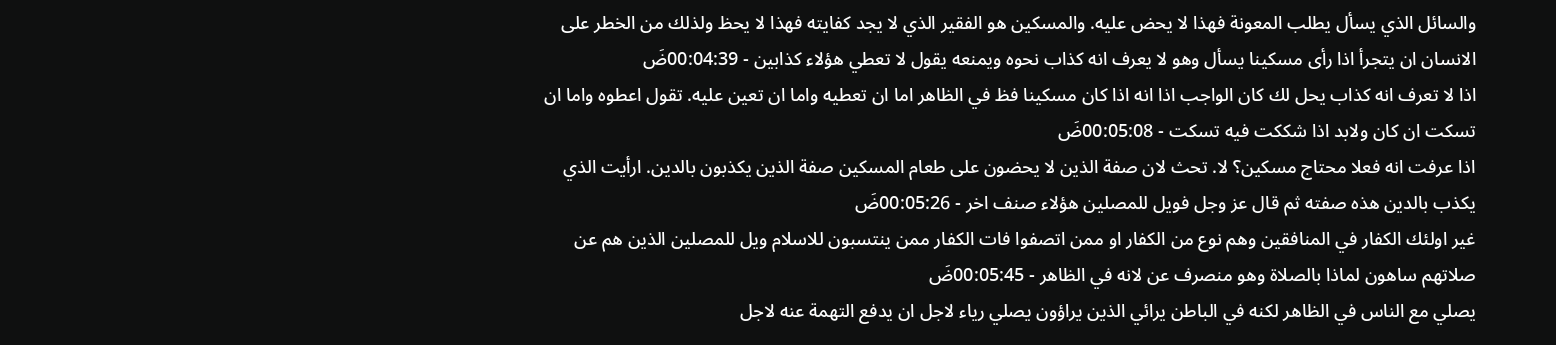والسائل الذي يسأل يطلب المعونة فهذا لا يحض عليه. والمسكين هو الفقير الذي لا يجد كفايته فهذا لا يحظ ولذلك من الخطر على الانسان ان يتجرأ اذا رأى مسكينا يسأل وهو لا يعرف انه كذاب نحوه ويمنعه يقول لا تعطي هؤلاء كذابين - 00:04:39ضَ
اذا لا تعرف انه كذاب يحل لك كان الواجب اذا انه اذا كان مسكينا فظ في الظاهر اما ان تعطيه واما ان تعين عليه. تقول اعطوه واما ان تسكت ان كان ولابد اذا شككت فيه تسكت - 00:05:08ضَ
اذا عرفت انه فعلا محتاج مسكين؟ لا. تحث لان صفة الذين لا يحضون على طعام المسكين صفة الذين يكذبون بالدين. ارأيت الذي يكذب بالدين هذه صفته ثم قال عز وجل فويل للمصلين هؤلاء صنف اخر - 00:05:26ضَ
غير اولئك الكفار في المنافقين وهم نوع من الكفار او ممن اتصفوا فات الكفار ممن ينتسبون للاسلام ويل للمصلين الذين هم عن صلاتهم ساهون لماذا بالصلاة وهو منصرف عن لانه في الظاهر - 00:05:45ضَ
يصلي مع الناس في الظاهر لكنه في الباطن يرائي الذين يراؤون يصلي رياء لاجل ان يدفع التهمة عنه لاجل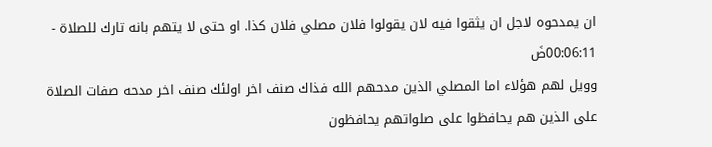ان يمدحوه لاجل ان يثقوا فيه لان يقولوا فلان مصلي فلان كذا. او حتى لا يتهم بانه تارك للصلاة - 00:06:11ضَ
وويل لهم هؤلاء اما المصلي الذين مدحهم الله فذاك صنف اخر اولئك صنف اخر مدحه صفات الصلاة على الذين هم يحافظوا على صلواتهم يحافظون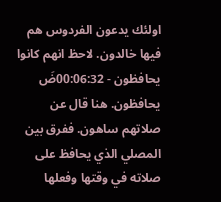اولئك يدعون الفردوس هم فيها خالدون. لاحظ انهم كانوا يحافظون - 00:06:32ضَ
يحافظون. هنا قال عن صلاتهم ساهون. ففرق بين المصلي الذي يحافظ على صلاته في وقتها وفعلها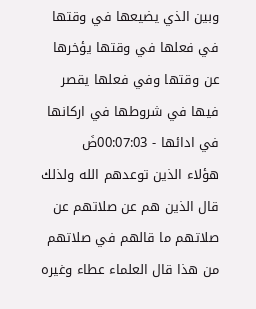وبين الذي يضيعها في وقتها في فعلها في وقتها يؤخرها عن وقتها وفي فعلها يقصر فيها في شروطها في اركانها في ادائها - 00:07:03ضَ
هؤلاء الذين توعدهم الله ولذلك قال الذين هم عن صلاتهم عن صلاتهم ما قالهم في صلاتهم من هذا قال العلماء عطاء وغيره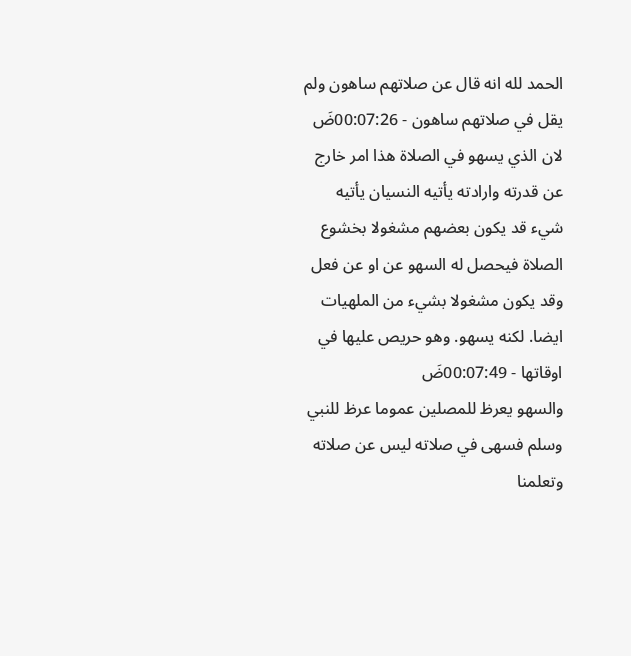الحمد لله انه قال عن صلاتهم ساهون ولم يقل في صلاتهم ساهون - 00:07:26ضَ
لان الذي يسهو في الصلاة هذا امر خارج عن قدرته وارادته يأتيه النسيان يأتيه شيء قد يكون بعضهم مشغولا بخشوع الصلاة فيحصل له السهو عن او عن فعل وقد يكون مشغولا بشيء من الملهيات ايضا. لكنه يسهو. وهو حريص عليها في اوقاتها - 00:07:49ضَ
والسهو يعرظ للمصلين عموما عرظ للنبي وسلم فسهى في صلاته ليس عن صلاته وتعلمنا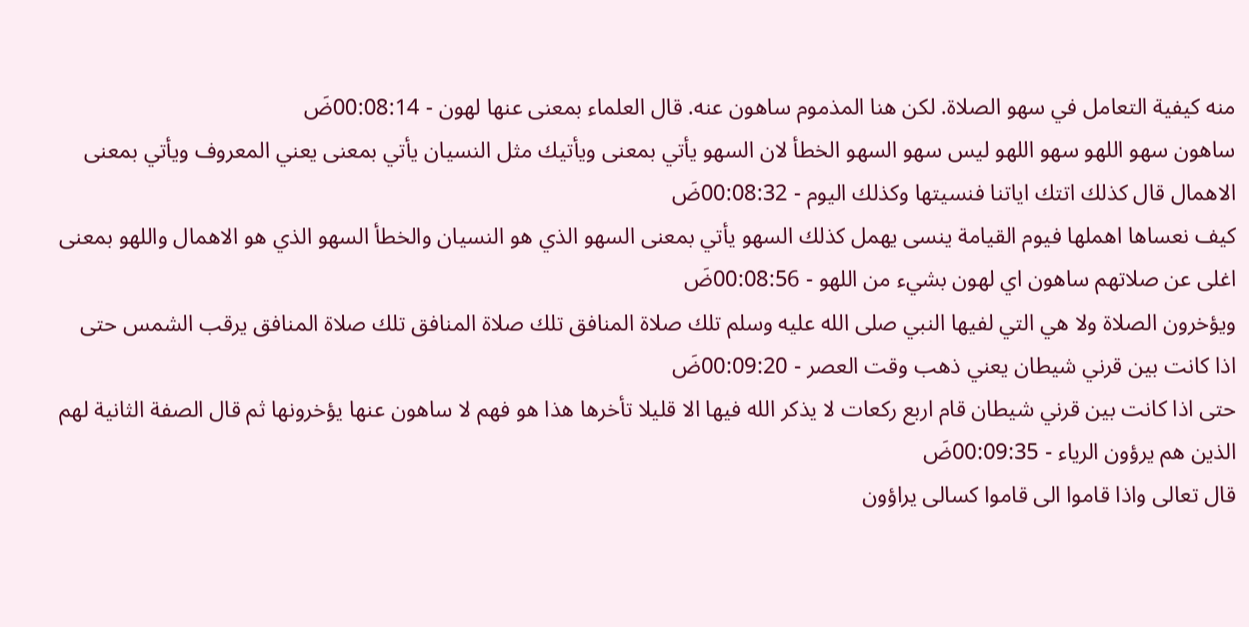منه كيفية التعامل في سهو الصلاة. لكن هنا المذموم ساهون عنه. قال العلماء بمعنى عنها لهون - 00:08:14ضَ
ساهون سهو اللهو سهو اللهو ليس سهو السهو الخطأ لان السهو يأتي بمعنى ويأتيك مثل النسيان يأتي بمعنى يعني المعروف ويأتي بمعنى الاهمال قال كذلك اتتك اياتنا فنسيتها وكذلك اليوم - 00:08:32ضَ
كيف نعساها اهملها فيوم القيامة ينسى يهمل كذلك السهو يأتي بمعنى السهو الذي هو النسيان والخطأ السهو الذي هو الاهمال واللهو بمعنى اغلى عن صلاتهم ساهون اي لهون بشيء من اللهو - 00:08:56ضَ
ويؤخرون الصلاة ولا هي التي لفيها النبي صلى الله عليه وسلم تلك صلاة المنافق تلك صلاة المنافق تلك صلاة المنافق يرقب الشمس حتى اذا كانت بين قرني شيطان يعني ذهب وقت العصر - 00:09:20ضَ
حتى اذا كانت بين قرني شيطان قام اربع ركعات لا يذكر الله فيها الا قليلا تأخرها هذا هو فهم لا ساهون عنها يؤخرونها ثم قال الصفة الثانية لهم الذين هم يرؤون الرياء - 00:09:35ضَ
قال تعالى واذا قاموا الى قاموا كسالى يراؤون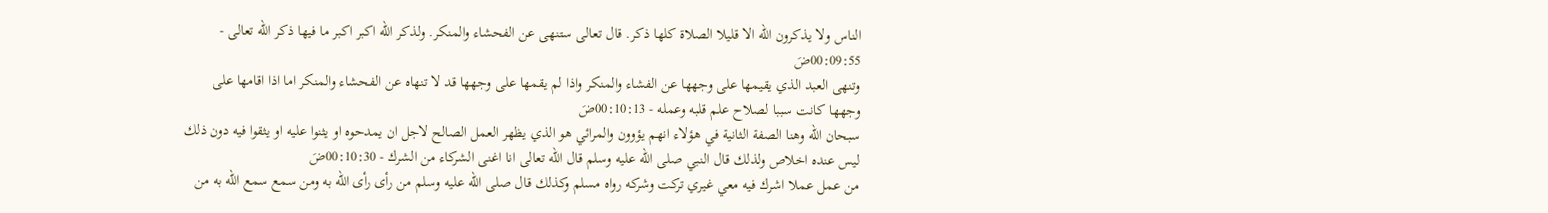الناس ولا يذكرون الله الا قليلا الصلاة كلها ذكر. قال تعالى ستنهى عن الفحشاء والمنكر. ولذكر الله اكبر اكبر ما فيها ذكر الله تعالى - 00:09:55ضَ
وتنهى العبد الذي يقيمها على وجهها عن الفشاء والمنكر واذا لم يقمها على وجهها قد لا تنهاه عن الفحشاء والمنكر اما اذا اقامها على وجهها كانت سببا لصلاح علم قلبه وعمله - 00:10:13ضَ
سبحان الله وهنا الصفة الثانية في هؤلاء انهم يؤوون والمرائي هو الذي يظهر العمل الصالح لاجل ان يمدحوه او يثنوا عليه او يثقوا فيه دون ذلك ليس عنده اخلاص ولذلك قال النبي صلى الله عليه وسلم قال الله تعالى انا اغنى الشركاء من الشرك - 00:10:30ضَ
من عمل عملا اشرك فيه معي غيري تركت وشركه رواه مسلم وكذلك قال صلى الله عليه وسلم من رأى رأى الله به ومن سمع سمع الله به من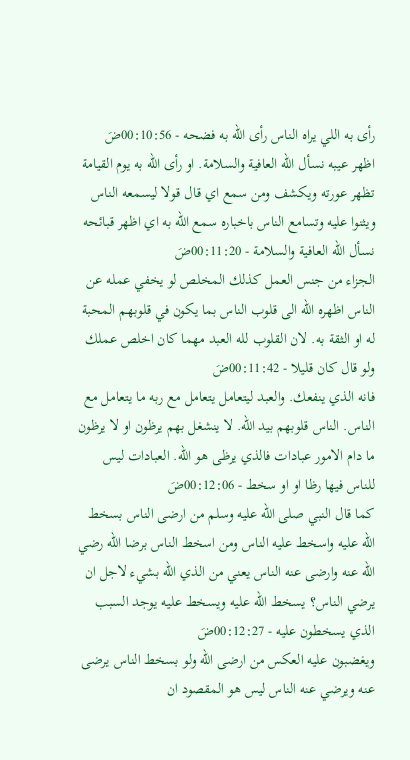رأى به اللي يراه الناس رأى الله به فضحه - 00:10:56ضَ
اظهر عيبه نسأل الله العافية والسلامة. او رأى الله به يوم القيامة تظهر عورته ويكشف ومن سمع اي قال قولا ليسمعه الناس ويثنوا عليه وتسامع الناس باخباره سمع الله به اي اظهر قبائحه نسأل الله العافية والسلامة - 00:11:20ضَ
الجزاء من جنس العمل كذلك المخلص لو يخفي عمله عن الناس اظهره الله الى قلوب الناس بما يكون في قلوبهم المحبة له او الثقة به. لان القلوب لله العبد مهما كان اخلص عملك ولو قال كان قليلا - 00:11:42ضَ
فانه الذي ينفعك. والعبد ليتعامل يتعامل مع ربه ما يتعامل مع الناس. الناس قلوبهم بيد الله. لا ينشغل بهم يرظون او لا يرظون ما دام الامور عبادات فالذي يرظى هو الله. العبادات ليس للناس فيها رظا او او سخط - 00:12:06ضَ
كما قال النبي صلى الله عليه وسلم من ارضى الناس بسخط الله عليه واسخط عليه الناس ومن اسخط الناس برضا الله رضي الله عنه وارضى عنه الناس يعني من الذي الله بشيء لاجل ان يرضي الناس؟ يسخط الله عليه ويسخط عليه يوجد السبب الذي يسخطون عليه - 00:12:27ضَ
ويغضبون عليه العكس من ارضى الله ولو بسخط الناس يرضى عنه ويرضي عنه الناس ليس هو المقصود ان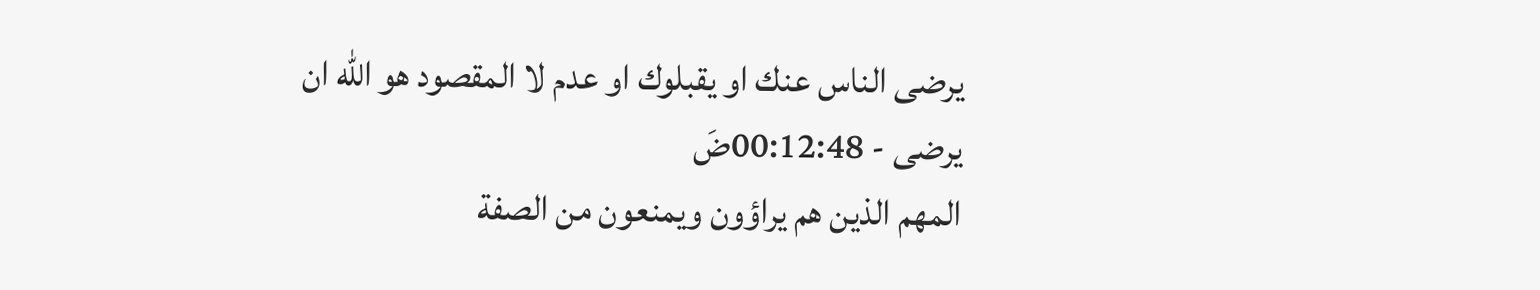يرضى الناس عنك او يقبلوك او عدم لا المقصود هو الله ان يرضى - 00:12:48ضَ
المهم الذين هم يراؤون ويمنعون من الصفة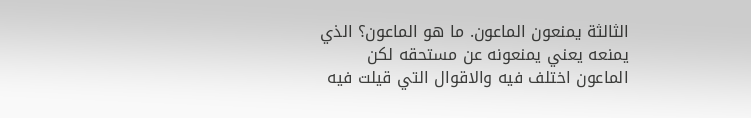الثالثة يمنعون الماعون. ما هو الماعون؟ الذي يمنعه يعني يمنعونه عن مستحقه لكن الماعون اختلف فيه والاقوال التي قيلت فيه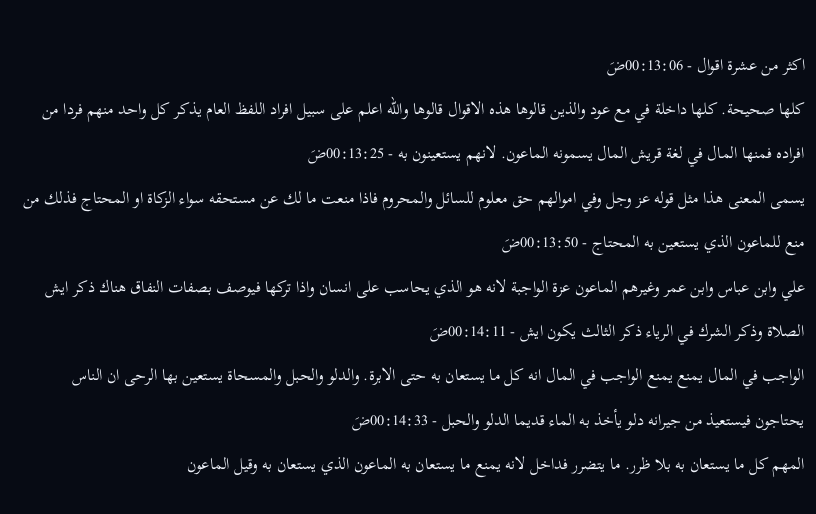اكثر من عشرة اقوال - 00:13:06ضَ
كلها صحيحة. كلها داخلة في مع عود والذين قالوها هذه الاقوال قالوها والله اعلم على سبيل افراد اللفظ العام يذكر كل واحد منهم فردا من افراده فمنها المال في لغة قريش المال يسمونه الماعون. لانهم يستعينون به - 00:13:25ضَ
يسمى المعنى هذا مثل قوله عز وجل وفي اموالهم حق معلوم للسائل والمحروم فاذا منعت ما لك عن مستحقه سواء الزكاة او المحتاج فذلك من منع للماعون الذي يستعين به المحتاج - 00:13:50ضَ
علي وابن عباس وابن عمر وغيرهم الماعون عزة الواجبة لانه هو الذي يحاسب على انسان واذا تركها فيوصف بصفات النفاق هناك ذكر ايش الصلاة وذكر الشرك في الرياء ذكر الثالث يكون ايش - 00:14:11ضَ
الواجب في المال يمنع يمنع الواجب في المال انه كل ما يستعان به حتى الابرة. والدلو والحبل والمسحاة يستعين بها الرحى ان الناس يحتاجون فيستعيذ من جيرانه دلو يأخذ به الماء قديما الدلو والحبل - 00:14:33ضَ
المهم كل ما يستعان به بلا ظرر. ما يتضرر فداخل لانه يمنع ما يستعان به الماعون الذي يستعان به وقيل الماعون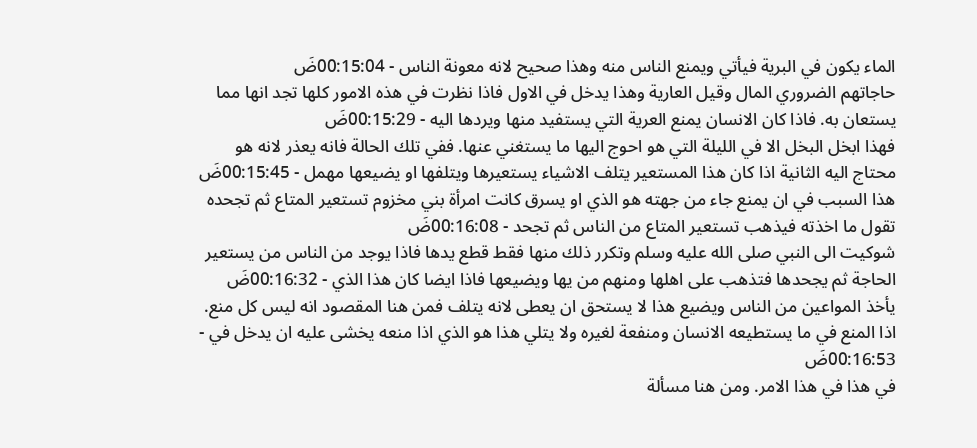الماء يكون في البرية فيأتي ويمنع الناس منه وهذا صحيح لانه معونة الناس - 00:15:04ضَ
حاجاتهم الضروري المال وقيل العارية وهذا يدخل في الاول فاذا نظرت في هذه الامور كلها تجد انها مما يستعان به. فاذا كان الانسان يمنع العرية التي يستفيد منها ويردها اليه - 00:15:29ضَ
فهذا ابخل البخل الا في الليلة التي هو احوج اليها ما يستغني عنها. ففي تلك الحالة فانه يعذر لانه هو محتاج اليه الثانية اذا كان هذا المستعير يتلف الاشياء يستعيرها ويتلفها او يضيعها مهمل - 00:15:45ضَ
هذا السبب في ان يمنع جاء من جهته هو الذي او يسرق كانت امرأة بني مخزوم تستعير المتاع ثم تجحده تقول ما اخذته فيذهب تستعير المتاع من الناس ثم تجحد - 00:16:08ضَ
شوكيت الى النبي صلى الله عليه وسلم وتكرر ذلك منها فقط قطع يدها فاذا يوجد من الناس من يستعير الحاجة ثم يجحدها فتذهب على اهلها ومنهم من يها ويضيعها فاذا ايضا كان هذا الذي - 00:16:32ضَ
يأخذ المواعين من الناس ويضيع هذا لا يستحق ان يعطى لانه يتلف فمن هنا المقصود انه ليس كل منع. اذا المنع في ما يستطيعه الانسان ومنفعة لغيره ولا يتلي هذا هو الذي اذا منعه يخشى عليه ان يدخل في - 00:16:53ضَ
في هذا في هذا الامر. ومن هنا مسألة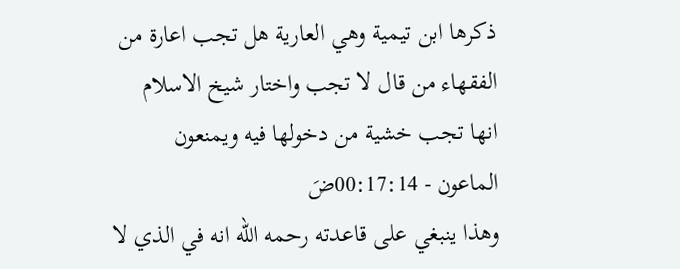ذكرها ابن تيمية وهي العارية هل تجب اعارة من الفقهاء من قال لا تجب واختار شيخ الاسلام انها تجب خشية من دخولها فيه ويمنعون الماعون - 00:17:14ضَ
وهذا ينبغي على قاعدته رحمه الله انه في الذي لا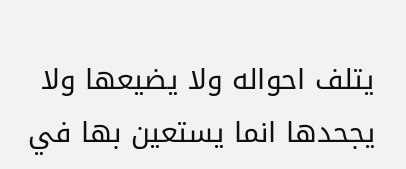يتلف احواله ولا يضيعها ولا يجحدها انما يستعين بها في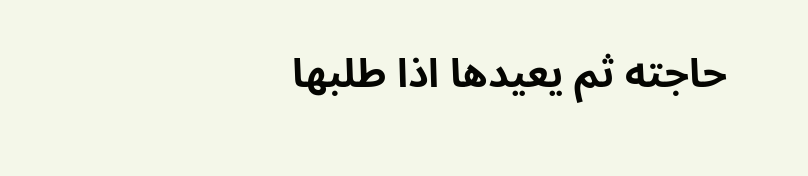حاجته ثم يعيدها اذا طلبها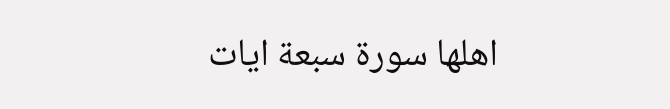اهلها سورة سبعة ايات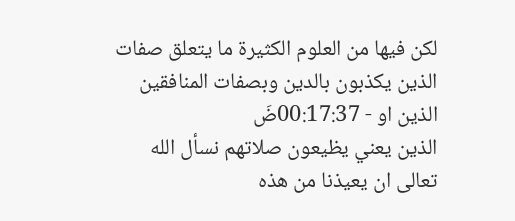لكن فيها من العلوم الكثيرة ما يتعلق صفات الذين يكذبون بالدين وبصفات المنافقين الذين او - 00:17:37ضَ
الذين يعني يظيعون صلاتهم نسأل الله تعالى ان يعيذنا من هذه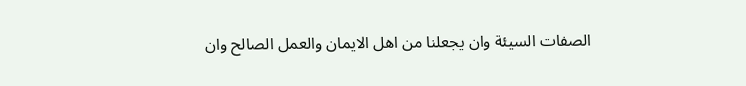الصفات السيئة وان يجعلنا من اهل الايمان والعمل الصالح وان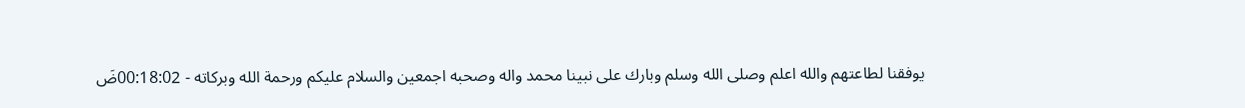يوفقنا لطاعتهم والله اعلم وصلى الله وسلم وبارك على نبينا محمد واله وصحبه اجمعين والسلام عليكم ورحمة الله وبركاته - 00:18:02ضَ